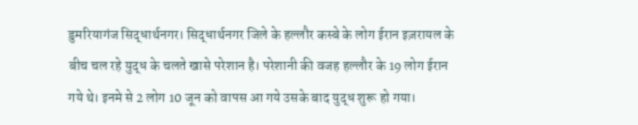डुमरियागंज सिद्धार्थनगर। सिद्धार्थनगर जिले के हल्लौर कस्बे के लोग ईरान इज़रायल के बीच चल रहे युद्ध के चलते खासे परेशान है। परेशानी की वजह हल्लौर के 19 लोग ईरान गये थे। इनमे से 2 लोग 10 जून को वापस आ गये उसके बाद युद्ध शुरू हो गया।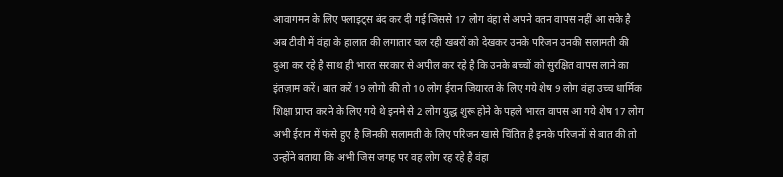आवागमन के लिए फ्लाइट्स बंद कर दी गई जिससे 17 लोग वंहा से अपने वतन वापस नहीं आ सके है अब टीवी में वंहा के हालात की लगातार चल रही खबरों को देखकर उनके परिजन उनकी सलामती की दुआ कर रहे है साथ ही भारत सरकार से अपील कर रहे है कि उनके बच्चों को सुरक्षित वापस लाने का इंतज़ाम करें। बात करें 19 लोगो की तो 10 लोग ईरान जियारत के लिए गये शेष 9 लोग वंहा उच्च धार्मिक शिक्षा प्राप्त करने के लिए गये थे इनमे से 2 लोग युद्ध शुरू होने के पहले भारत वापस आ गये शेष 17 लोग अभी ईरान में फंसे हुए है जिनकी सलामती के लिए परिजन खासे चिंतित है इनके परिजनों से बात की तो उन्होंने बताया कि अभी जिस जगह पर वह लोग रह रहे है वंहा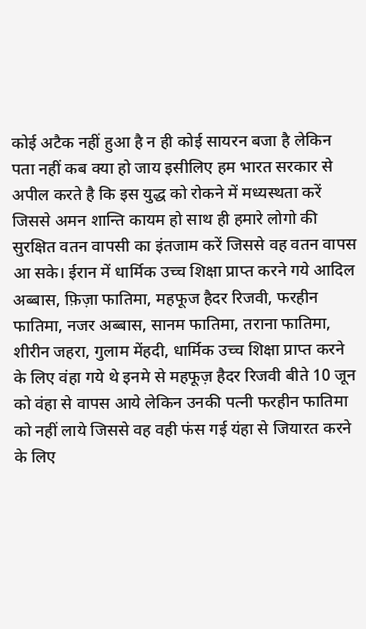कोई अटैक नहीं हुआ है न ही कोई सायरन बजा है लेकिन पता नहीं कब क्या हो जाय इसीलिए हम भारत सरकार से अपील करते है कि इस युद्ध को रोकने में मध्यस्थता करें जिससे अमन शान्ति कायम हो साथ ही हमारे लोगो की सुरक्षित वतन वापसी का इंतजाम करें जिससे वह वतन वापस आ सके। ईरान में धार्मिक उच्च शिक्षा प्राप्त करने गये आदिल अब्बास, फ़िज़ा फातिमा, महफूज हैदर रिजवी, फरहीन फातिमा, नजर अब्बास, सानम फातिमा, तराना फातिमा, शीरीन जहरा, गुलाम मेंहदी, धार्मिक उच्च शिक्षा प्राप्त करने के लिए वंहा गये थे इनमे से महफूज़ हैदर रिजवी बीते 10 जून को वंहा से वापस आये लेकिन उनकी पत्नी फरहीन फातिमा को नहीं लाये जिससे वह वही फंस गई यंहा से जियारत करने के लिए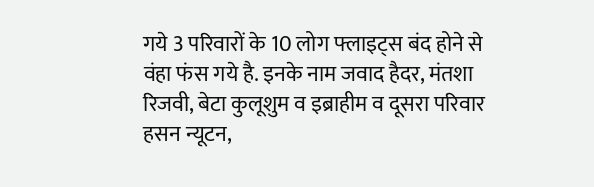गये 3 परिवारों के 10 लोग फ्लाइट्स बंद होने से वंहा फंस गये है. इनके नाम जवाद हैदर, मंतशा रिजवी, बेटा कुलूशुम व इब्राहीम व दूसरा परिवार हसन न्यूटन,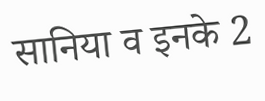सानिया व इनके 2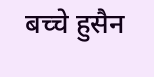बच्चे हुसैन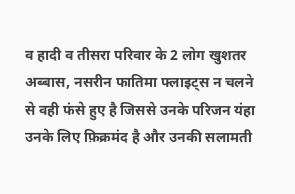व हादी व तीसरा परिवार के 2 लोग खुशतर अब्बास, नसरीन फातिमा फ्लाइट्स न चलने से वही फंसे हुए है जिससे उनके परिजन यंहा उनके लिए फ़िक्रमंद है और उनकी सलामती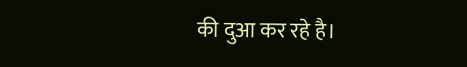की दुआ कर रहे है।